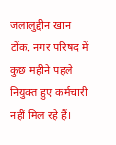जलालुद्दीन खान
टोंक. नगर परिषद में कुछ महीने पहले नियुक्त हुए कर्मचारी नहीं मिल रहे हैं।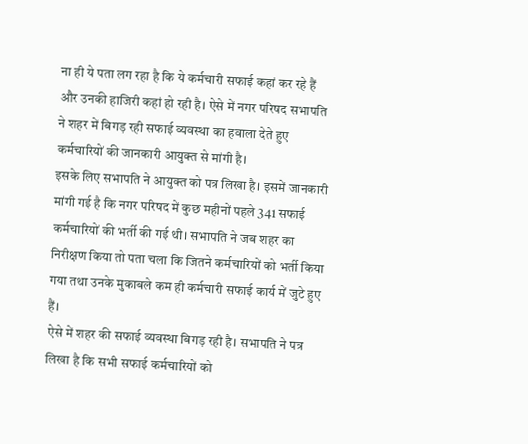ना ही ये पता लग रहा है कि ये कर्मचारी सफाई कहां कर रहे हैं और उनकी हाजिरी कहां हो रही है। ऐसे में नगर परिषद सभापति ने शहर में बिगड़ रही सफाई व्यवस्था का हवाला देते हुए कर्मचारियों की जानकारी आयुक्त से मांगी है।
इसके लिए सभापति ने आयुक्त को पत्र लिखा है। इसमें जानकारी मांगी गई है कि नगर परिषद में कुछ महीनों पहले 341 सफाई कर्मचारियों की भर्ती की गई थी। सभापति ने जब शहर का निरीक्षण किया तो पता चला कि जितने कर्मचारियों को भर्ती किया गया तथा उनके मुकाबले कम ही कर्मचारी सफाई कार्य में जुटे हुए हैं।
ऐसे में शहर की सफाई व्यवस्था बिगड़ रही है। सभापति ने पत्र लिखा है कि सभी सफाई कर्मचारियों को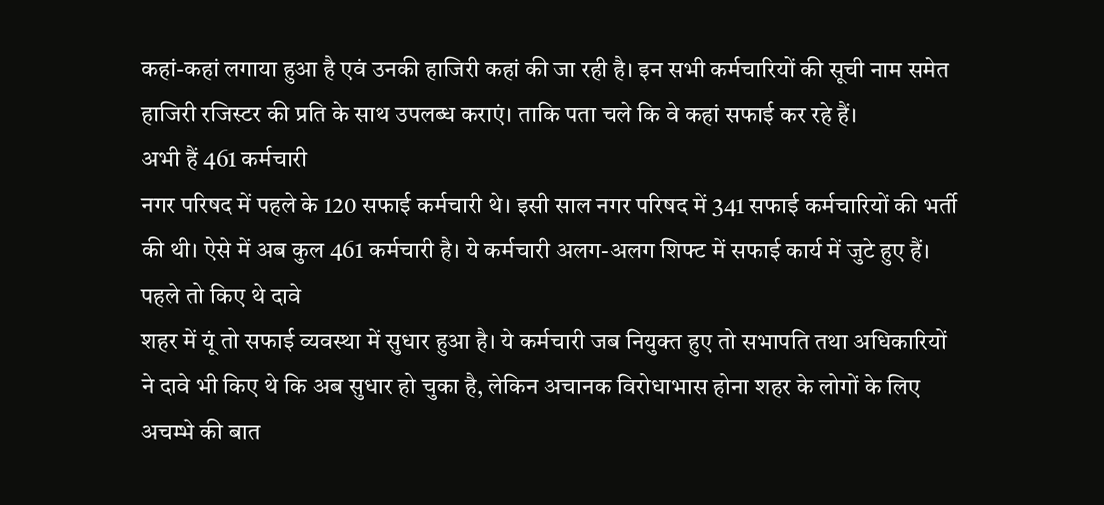कहां-कहां लगाया हुआ है एवं उनकी हाजिरी कहां की जा रही है। इन सभी कर्मचारियों की सूची नाम समेत हाजिरी रजिस्टर की प्रति के साथ उपलब्ध कराएं। ताकि पता चले कि वे कहां सफाई कर रहे हैं।
अभी हैं 461 कर्मचारी
नगर परिषद में पहले के 120 सफाई कर्मचारी थे। इसी साल नगर परिषद में 341 सफाई कर्मचारियों की भर्ती की थी। ऐसे में अब कुल 461 कर्मचारी है। ये कर्मचारी अलग-अलग शिफ्ट में सफाई कार्य में जुटे हुए हैं।
पहले तो किए थे दावे
शहर में यूं तो सफाई व्यवस्था में सुधार हुआ है। ये कर्मचारी जब नियुक्त हुए तो सभापति तथा अधिकारियों ने दावे भी किए थे कि अब सुधार हो चुका है, लेकिन अचानक विरोधाभास होना शहर के लोगों के लिए अचम्भे की बात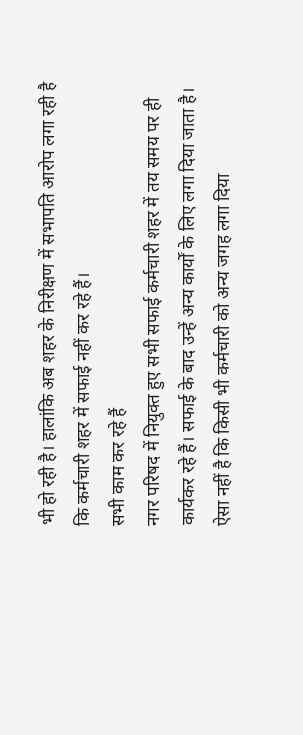भी हो रही है। हालांकि अब शहर के निरीक्षण में सभापति आरोप लगा रही है कि कर्मचारी शहर में सफाई नहीं कर रहे हैं।
सभी काम कर रहे हैं
नगर परिषद में नियुक्त हुए सभी सफाई कर्मचारी शहर में तय समय पर ही कार्यकर रहे हैं। सफाई के बाद उन्हें अन्य कार्यों के लिए लगा दिया जाता है। ऐसा नहीं है कि किसी भी कर्मचारी को अन्य जगह लगा दिया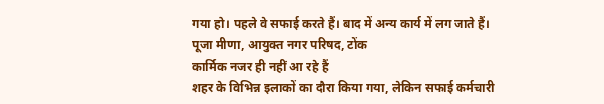गया हो। पहले वे सफाई करते हैं। बाद में अन्य कार्य में लग जाते हैं।
पूजा मीणा, आयुक्त नगर परिषद, टोंक
कार्मिक नजर ही नहीं आ रहे हैं
शहर के विभिन्न इलाकों का दौरा किया गया, लेकिन सफाई कर्मचारी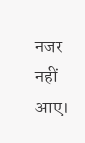नजर नहीं आए।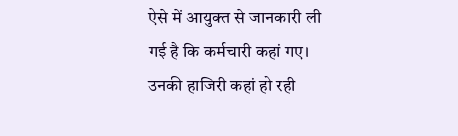ऐसे में आयुक्त से जानकारी ली गई है कि कर्मचारी कहां गए। उनकी हाजिरी कहां हो रही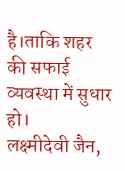है।ताकि शहर की सफाई व्यवस्था में सुधार हो।
लक्ष्मीदेवी जैन,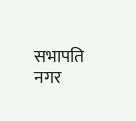सभापति नगर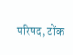परिषद, टोंक